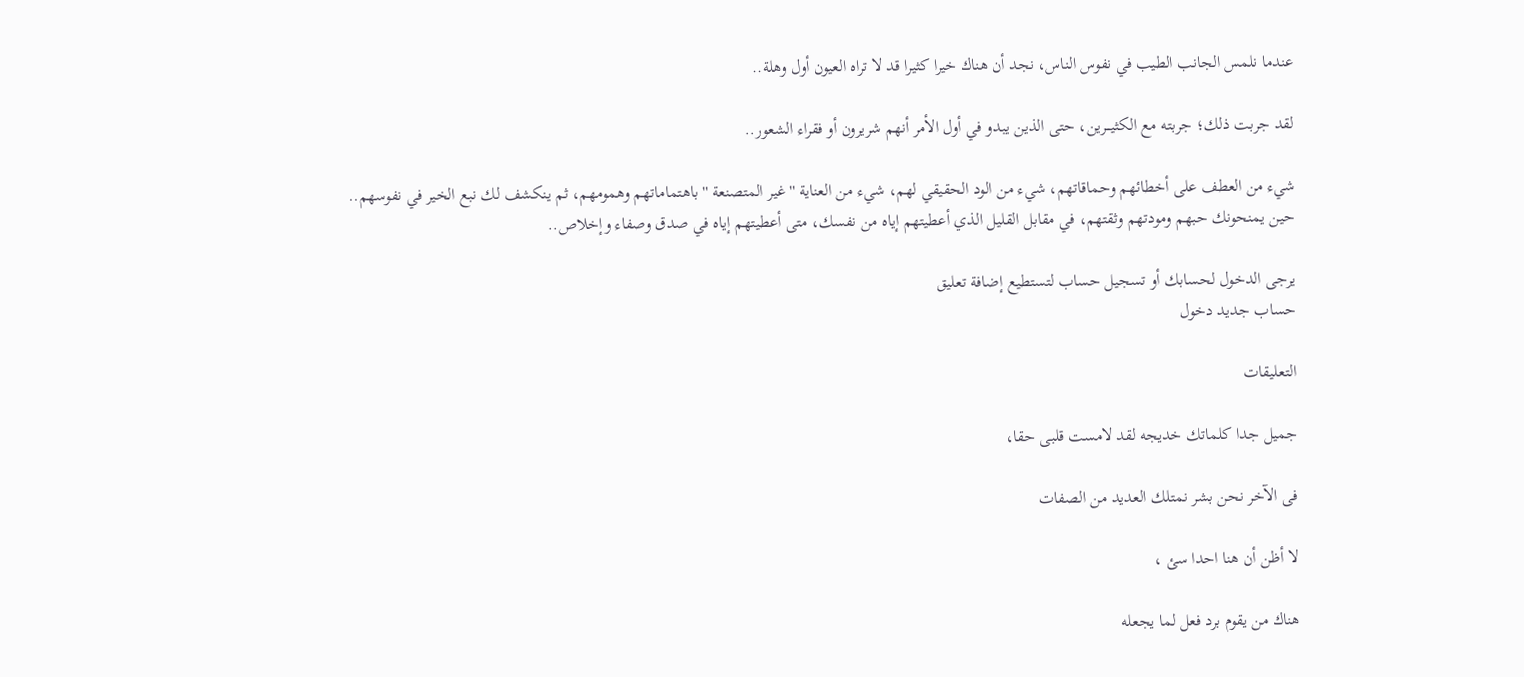عندما نلمس الجانب الطيب في نفوس الناس، نجد أن هناك خيرا كثيرا قد لا تراه العيون أول وهلة..

لقد جربت ذلك؛ جربته مع الكثيـــرين، حتى الذين يبدو في أول الأمر أنهم شريرون أو فقراء الشعور..

شيء من العطف على أخطائهم وحماقاتهم، شيء من الود الحقيقي لهم، شيء من العناية ''غير المتصنعة '' باهتماماتهم وهمومهم، ثم ينكشف لك نبع الخير في نفوسهم.. حين يمنحونك حبهم ومودتهم وثقتهم، في مقابل القليل الذي أعطيتهم إياه من نفسك، متى أعطيتهم إياه في صدق وصفاء وإخلاص..

يرجى الدخول لحسابك أو تسجيل حساب لتستطيع إضافة تعليق
حساب جديد دخول

التعليقات

جميل جدا كلماتك خديجه لقد لامست قلبى حقا،

فى الآخر نحن بشر نمتلك العديد من الصفات

لا أظن أن هنا احدا سئ ،

هناك من يقوم برد فعل لما يجعله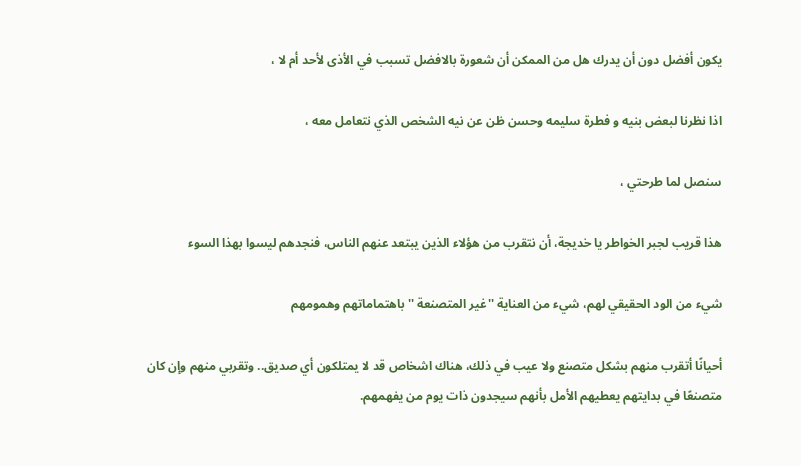يكون أفضل دون أن يدرك هل من الممكن أن شعورة بالافضل تسبب في الأذى لأحد أم لا ،

اذا نظرنا لبعض بنيه و فطرة سليمه وحسن ظن عن نيه الشخص الذي نتعامل معه ،

سنصل لما طرحتي ،

هذا قريب لجبر الخواطر يا خديجة، أن نتقرب من هؤلاء الذين يبتعد عنهم الناس، فنجدهم ليسوا بهذا السوء

شيء من الود الحقيقي لهم، شيء من العناية ''غير المتصنعة '' باهتماماتهم وهمومهم

أحيانًا أتقرب منهم بشكل متصنع ولا عيب في ذلك، هناك اشخاص قد لا يمتلكون أي صديق.. وتقربي منهم وإن كان متصنعًا في بدايتهم يعطيهم الأمل بأنهم سيجدون ذات يوم من يفهمهم.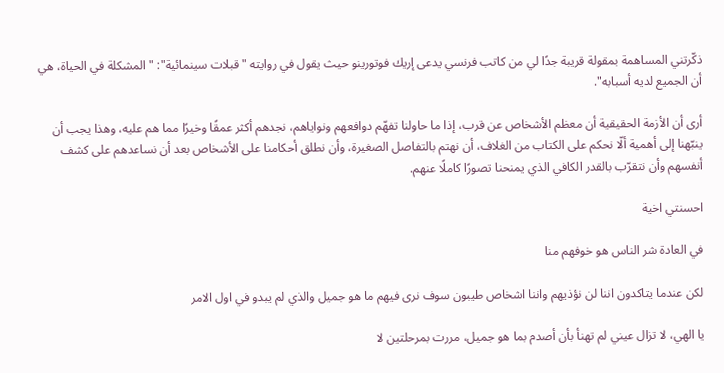ذكّرتني المساهمة بمقولة قريبة جدًا لي من كاتب فرنسي يدعى إريك فوتورينو حيث يقول في روايته "قبلات سينمائية": "المشكلة في الحياة، هي أن الجميع لديه أسبابه".

أرى أن الأزمة الحقيقية أن معظم الأشخاص عن قرب، إذا ما حاولنا تفهّم دوافعهم ونواياهم، نجدهم أكثر عمقًا وخيرًا مما هم عليه، وهذا يجب أن ينبّهنا إلى أهمية ألّا نحكم على الكتاب من الغلاف، أن نهتم بالتفاصل الصغيرة، وأن نطلق أحكامنا على الأشخاص بعد أن نساعدهم على كشف أنفسهم وأن نتقرّب بالقدر الكافي الذي يمنحنا تصورًا كاملًا عنهم.

احسنتي اخية

في العادة شر الناس هو خوفهم منا

لكن عندما يتاكدون اننا لن نؤذيهم واننا اشخاص طيبون سوف نرى فيهم ما هو جميل والذي لم يبدو في اول الامر

يا الهي، لا تزال عيني لم تهنأ بأن أصدم بما هو جميل، مررت بمرحلتين لا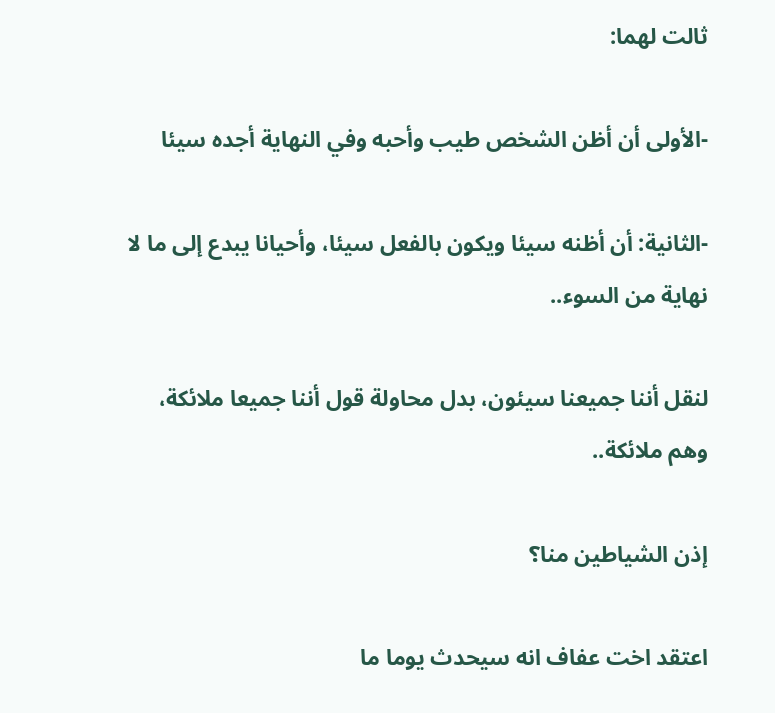ثالت لهما:

-الأولى أن أظن الشخص طيب وأحبه وفي النهاية أجده سيئا

-الثانية: أن أظنه سيئا ويكون بالفعل سيئا، وأحيانا يبدع إلى ما لا نهاية من السوء..

لنقل أننا جميعنا سيئون، بدل محاولة قول أننا جميعا ملائكة، وهم ملائكة..

إذن الشياطين منا؟

اعتقد اخت عفاف انه سيحدث يوما ما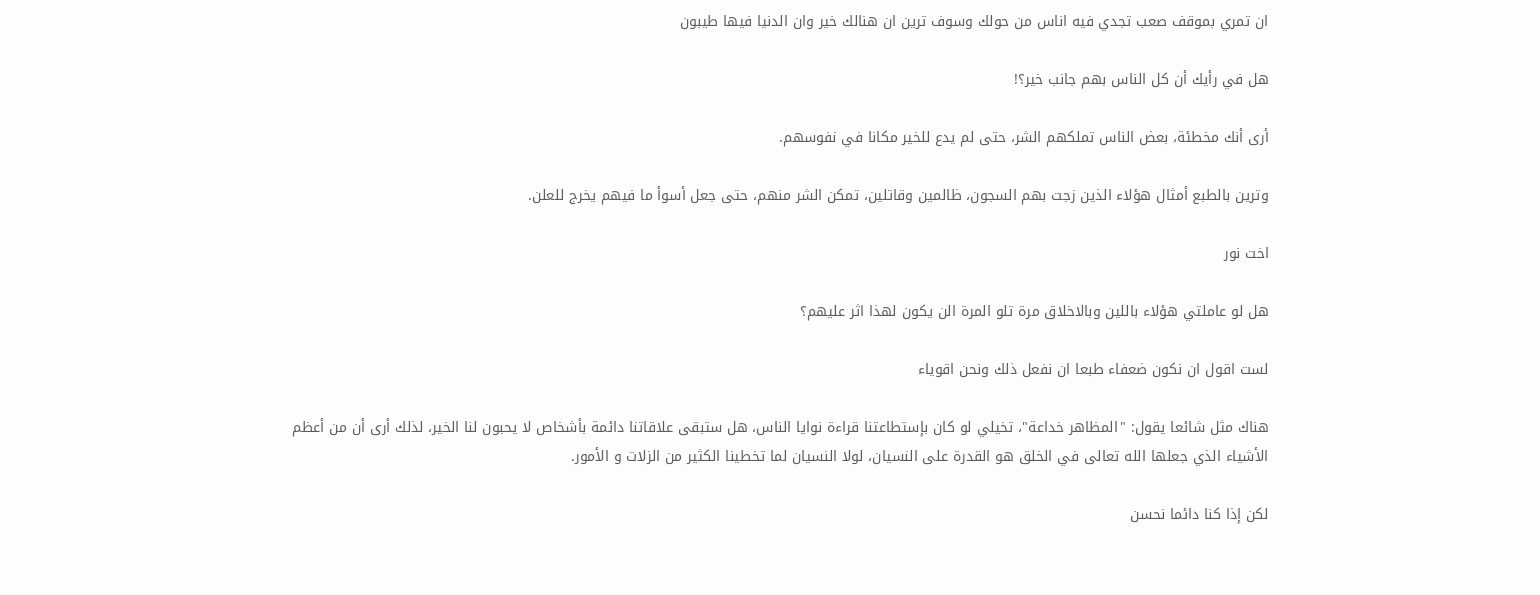ان تمري بموقف صعب تجدي فيه اناس من حولك وسوف ترين ان هنالك خير وان الدنيا فيها طيبون

هل في رأيك أن كل الناس بهم جانب خير؟!

أرى أنك مخطئة، بعض الناس تملكهم الشر، حتى لم يدع للخير مكانا في نفوسهم.

وترين بالطبع أمثال هؤلاء الذين زجت بهم السجون، ظالمين وقاتلين، تمكن الشر منهم، حتى جعل أسوأ ما فيهم يخرج للعلن.

اخت نور

هل لو عاملتي هؤلاء باللين وبالاخلاق مرة تلو المرة الن يكون لهذا اثر عليهم؟

لست اقول ان نكون ضعفاء طبعا ان نفعل ذلك ونحن اقوياء

هناك مثل شائعا يقول: "المظاهر خداعة"، تخيلي لو كان بإستطاعتنا قراءة نوايا الناس، هل ستبقى علاقاتنا دائمة بأشخاص لا يحبون لنا الخير، لذلك أرى أن من أعظم الأشياء الذي جعلها الله تعالى في الخلق هو القدرة على النسيان، لولا النسيان لما تخطينا الكثير من الزلات و الأمور.

لكن إذا كنا دائما نحسن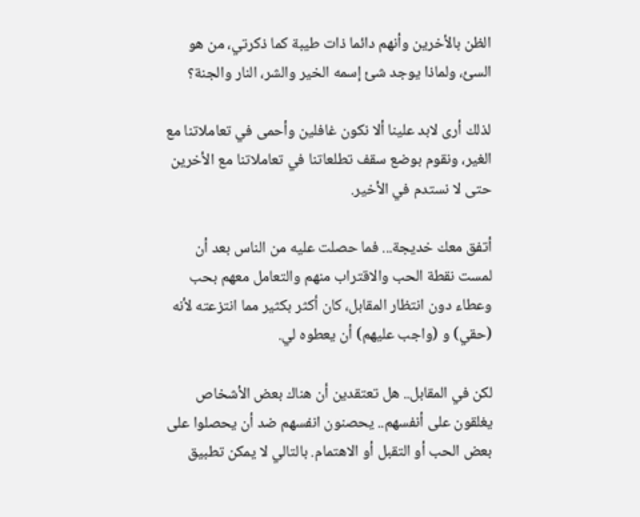الظن بالأخرين وأنهم دائما ذات طيبة كما ذكرتي، من هو السئ، ولماذا يوجد شئ إسمه الخير والشر، النار والجنة؟

لذلك أرى لابد علينا ألا نكون غافلين وأحمى في تعاملاتنا مع الغير، ونقوم بوضع سقف تطلعاتنا في تعاملاتنا مع الأخرين حتى لا نستدم في الأخير.

أتفق معك خديجة... فما حصلت عليه من الناس بعد أن لمست نقطة الحب والاقتراب منهم والتعامل معهم بحب وعطاء دون انتظار المقابل، كان أكثر بكثير مما انتزعته لأنه (حقي) و (واجب عليهم) أن يعطوه لي.

لكن في المقابل.. هل تعتقدين أن هناك بعض الأشخاص يغلقون على أنفسهم.. يحصنون انفسهم ضد أن يحصلوا على بعض الحب أو التقبل أو الاهتمام. بالتالي لا يمكن تطبيق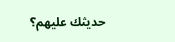حديثك عليهم؟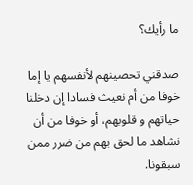ما رأيك؟

صدقني تحصينهم لأنفسهم يا إما خوفا من أم نعيث فسادا إن دخلنا حياتهم و قلوبهم، أو خوفا من أن نشاهد ما لحق بهم من ضرر ممن سبقونا.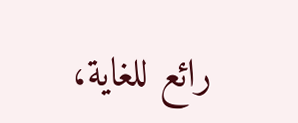رائع للغاية،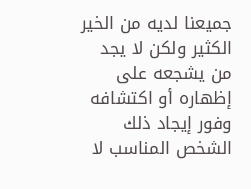جميعنا لديه من الخير الكثير ولكن لا يجد من يشجعه على إظهاره أو اكتشافه وفور إيجاد ذلك الشخص المناسب لا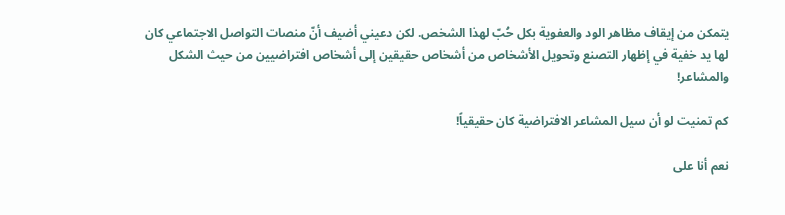يتمكن من إيقاف مظاهر الود والعفوية بكل حُبّ لهذا الشخص. لكن دعيني أضيف أنّ منصات التواصل الاجتماعي كان لها يد خفية في إظهار التصنع وتحويل الأشخاص من أشخاص حقيقين إلى أشخاص افتراضيين من حيث الشكل والمشاعر!

كم تمنيت لو أن سيل المشاعر الافتراضية كان حقيقياً!

نعم أنا على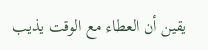يقين أن العطاء مع الوقت يذيب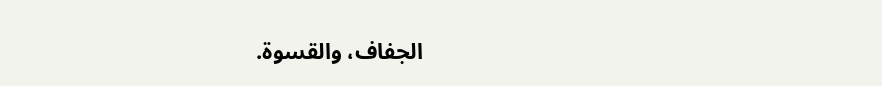الجفاف، والقسوة.